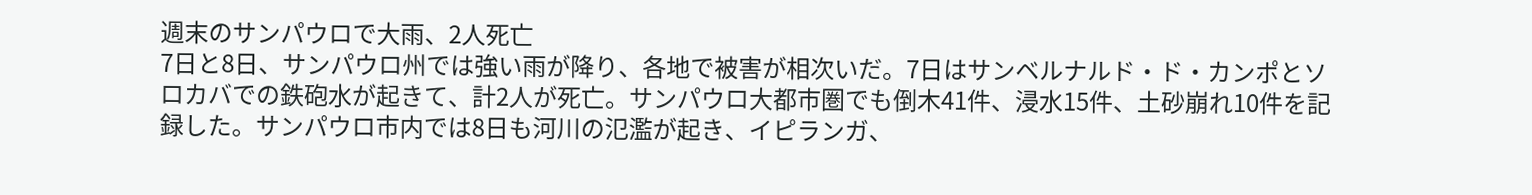週末のサンパウロで大雨、2人死亡
7日と8日、サンパウロ州では強い雨が降り、各地で被害が相次いだ。7日はサンベルナルド・ド・カンポとソロカバでの鉄砲水が起きて、計2人が死亡。サンパウロ大都市圏でも倒木41件、浸水15件、土砂崩れ10件を記録した。サンパウロ市内では8日も河川の氾濫が起き、イピランガ、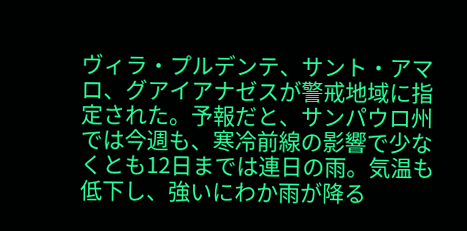ヴィラ・プルデンテ、サント・アマロ、グアイアナゼスが警戒地域に指定された。予報だと、サンパウロ州では今週も、寒冷前線の影響で少なくとも12日までは連日の雨。気温も低下し、強いにわか雨が降る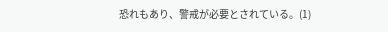恐れもあり、警戒が必要とされている。(1)